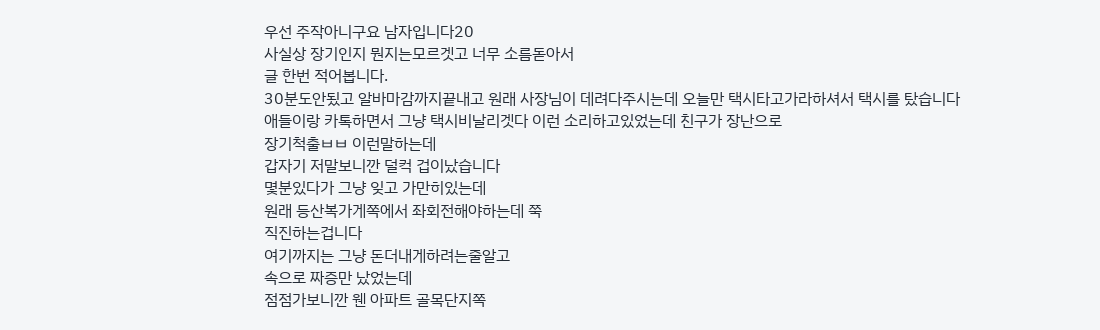우선 주작아니구요 남자입니다20
사실상 장기인지 뭔지는모르겟고 너무 소름돋아서
글 한번 적어봅니다.
30분도안됬고 알바마감까지끝내고 원래 사장님이 데려다주시는데 오늘만 택시타고가라하셔서 택시를 탔습니다
애들이랑 카톡하면서 그냥 택시비날리겟다 이런 소리하고있었는데 친구가 장난으로
장기척출ㅂㅂ 이런말하는데
갑자기 저말보니깐 덜컥 겁이났습니다
몇분있다가 그냥 잊고 가만히있는데
원래 등산복가게쪽에서 좌회전해야하는데 쭉
직진하는겁니다
여기까지는 그냥 돈더내게하려는줄알고
속으로 짜증만 났었는데
점점가보니깐 웬 아파트 골목단지쪽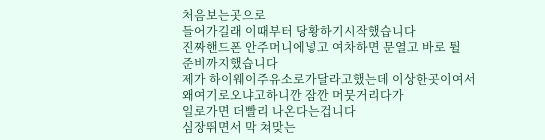처음보는곳으로
들어가길래 이때부터 당황하기시작했습니다
진짜핸드폰 안주머니에넣고 여차하면 문열고 바로 튈
준비까지했습니다
제가 하이웨이주유소로가달라고했는데 이상한곳이여서
왜여기로오냐고하니깐 잠깐 머뭇거리다가
일로가면 더빨리 나온다는겁니다
심장뛰면서 막 쳐맞는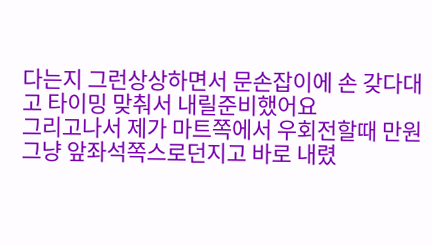다는지 그런상상하면서 문손잡이에 손 갖다대고 타이밍 맞춰서 내릴준비했어요
그리고나서 제가 마트쪽에서 우회전할때 만원그냥 앞좌석쪽스로던지고 바로 내렸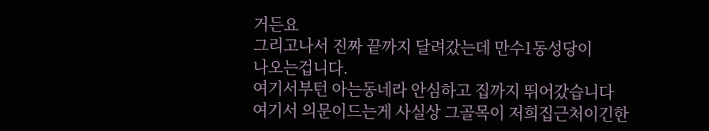거든요
그리고나서 진짜 끝까지 달려갔는데 만수1동성당이
나오는겁니다.
여기서부턴 아는동네라 안심하고 집까지 뛰어갔습니다
여기서 의문이드는게 사실상 그골목이 저희집근처이긴한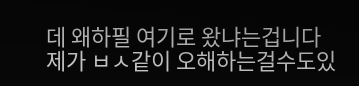데 왜하필 여기로 왔냐는겁니다
제가 ㅂㅅ같이 오해하는걸수도있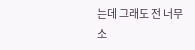는데 그래도 전 너무
소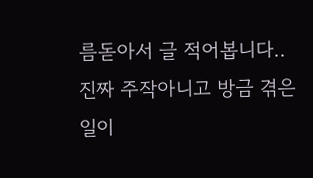름돋아서 글 적어봅니다..
진짜 주작아니고 방금 겪은일이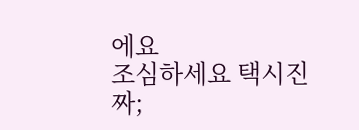에요
조심하세요 택시진짜;